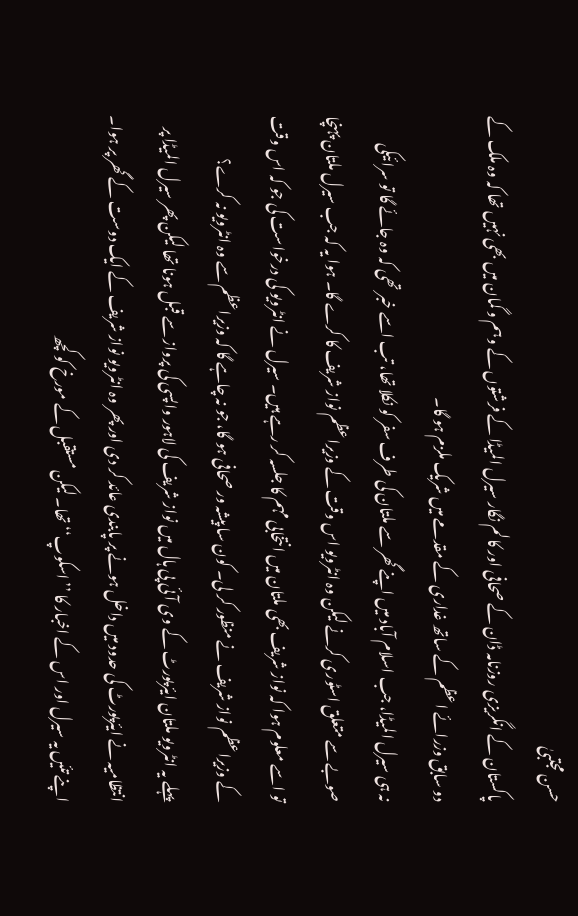حسن مجتبیٰ
پاکستان کے انگریزی روزنامہ ڈان کے صحافی اور کالم نگار سیرل المیڈا کے فرشتوں کے وہم و گمان میں بھی نہیں تھا کہ وہ ملک کے دو سابق وزرائے اعظم کے ساتھ غداری کے مقدمے میں شریک ملزم ہو گا۔
نہ ہی سیرل المیڈا، جب اسلام آباد میں اپنے گھر سے ملتان کی طرف سفر کو نکلا تھا، تب اسے خبر تھی کہ وہ جائے گا تو سرائیکی صوبے سے متعلق اسٹوری کرنے لیکن وہ انٹرویو اس وقت کے وزیراعظم نواز شریف کا کرے گا۔ ہوا یہ کہ جب سیرل ملتان پہنچا تو اسے معلوم ہوا کہ نواز شریف بھی ملتان میں انتخابی مہم کا جلسہ کر رہے ہیں۔ سیرل نے انٹرویو کی درخواست کی جو کہ اس وقت کے وزیراعظم نواز شریف نے منظور کر لی۔ کون سا پیشہ ور صحافی ہو گا، جو نہ چاہے گا کہ وزیراعظم سے وہ انٹرویو نہ کرے؟
پہلے یہ انٹرویو ملتان ایئرپورٹ کے وی آئی پی ہال میں نواز شریف کی لاہور واپسی کی پرواز سے قبل ہونا تھا لیکن پھر سیرل المیڈا پر انتظامیہ نے ایئرپورٹ کی حدود میں داخل ہونے پر پابندی عائد کر دی اور پھر وہ انٹرویو نواز شریف کے ایک دوست کے گھر پر ہوا۔
اپنے تئیں یہ سیرل اور اس کے اخبار کا ’’اسکوپ‘‘ تھا۔ لیکن مستقبل کے مورخ کو کچھ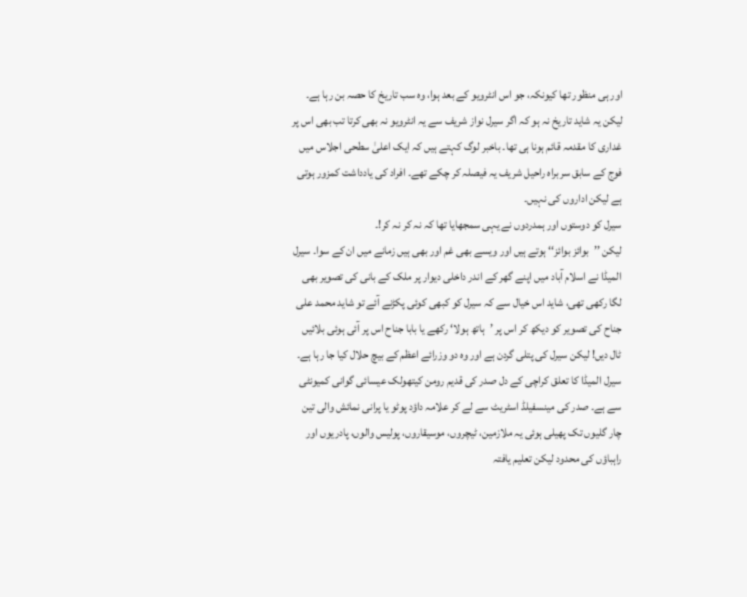اور ہی منظور تھا کیونکہ، جو اس انٹرویو کے بعد ہوا، وہ سب تاریخ کا حصہ بن رہا ہے۔ لیکن یہ شاید تاریخ نہ ہو کہ اگر سیرل نواز شریف سے یہ انٹرویو نہ بھی کرتا تب بھی اس پر غداری کا مقدمہ قائم ہونا ہی تھا۔ باخبر لوگ کہتے ہیں کہ ایک اعلیٰ سطحی اجلاس میں فوج کے سابق سربراہ راحیل شریف یہ فیصلہ کر چکے تھے۔ افراد کی یادداشت کمزور ہوتی ہے لیکن اداروں کی نہیں۔
سیرل کو دوستوں اور ہمدردوں نے یہی سمجھایا تھا کہ نہ کر نہ کر!۔
لیکن ’’بوائز بوائز‘‘ ہوتے ہیں اور ویسے بھی غم اور بھی ہیں زمانے میں ان کے سوا۔ سیرل المیڈا نے اسلام آباد میں اپنے گھر کے اندر داخلی دیوار پر ملک کے بانی کی تصویر بھی لگا رکھی تھی، شاید اس خیال سے کہ سیرل کو کبھی کوئی پکڑنے آئے تو شاید محمد علی جناح کی تصویر کو دیکھ کر اس پر ’ہاتھ ہولا‘ رکھے یا بابا جناح اس پر آئی ہوئی بلائیں ٹال دیں! لیکن سیرل کی پتلی گردن ہے اور وہ دو وزرائے اعظم کے بیچ حلال کیا جا رہا ہے۔
سیرل المیڈا کا تعلق کراچی کے دل صدر کی قدیم رومن کیتھولک عیسائی گوانی کمیونٹی سے ہے۔ صدر کی مینسفیلڈ اسٹریٹ سے لے کر علامہ داؤد پوٹو یا پرانی نمائش والی تین چار گلیوں تک پھیلی ہوئی یہ ملازمین، ٹیچروں، موسیقاروں، پولیس والوں، پادریوں اور راہباؤں کی محدود لیکن تعلیم یافتہ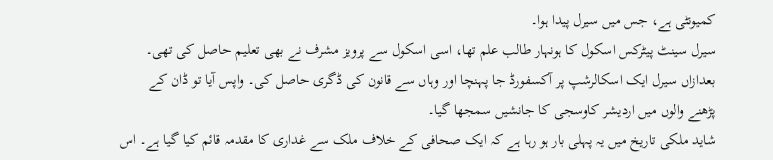کمیونٹی ہے، جس میں سیرل پیدا ہوا۔
سیرل سینٹ پیٹرکس اسکول کا ہونہار طالب علم تھا، اسی اسکول سے پرویز مشرف نے بھی تعلیم حاصل کی تھی۔ بعدازاں سیرل ایک اسکالرشپ پر آکسفورڈ جا پہنچا اور وہاں سے قانون کی ڈگری حاصل کی۔ واپس آیا تو ڈان کے پڑھنے والوں میں اردیشر کاوسجی کا جانشیں سمجھا گیا۔
شاید ملکی تاریخ میں یہ پہلی بار ہو رہا ہے کہ ایک صحافی کے خلاف ملک سے غداری کا مقدمہ قائم کیا گیا ہے۔ اس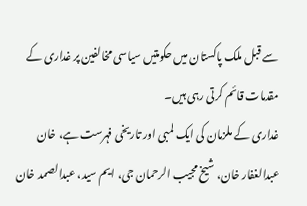سے قبل ملک پاکستان میں حکومتیں سیاسی مخالفین پر غداری کے مقدمات قائم کرتی رہی ہیں۔
غداری کے ملزمان کی ایک لمبی اور تاریخی فہرست ہے، خان عبدالغفار خان، شیخ مجیب الرحمان جی، ایم سید، عبدالصمد خان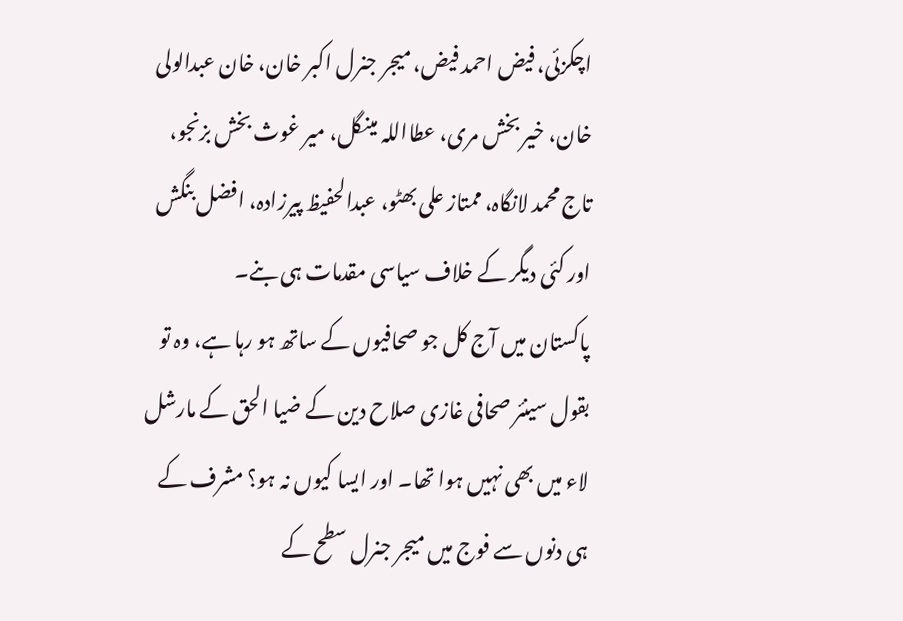اچکزئی، فیض احمد فیض، میجر جنرل اکبر خان، خان عبدالولی خان، خیر بخش مری، عطااللہ مینگل، میر غوث بخش بزنجو، تاج محمد لانگاہ، ممتاز علی بھٹو، عبدالحفیظ پیرزادہ، افضل بنگش اور کئی دیگر کے خلاف سیاسی مقدمات ہی بنے۔
پاکستان میں آج کل جو صحافیوں کے ساتھ ہو رہا ہے، وہ تو بقول سینئر صحافی غازی صلاح دین کے ضیا الحق کے مارشل لاء میں بھی نہیں ہوا تھا۔ اور ایسا کیوں نہ ہو؟ مشرف کے ہی دنوں سے فوج میں میجر جنرل سطح کے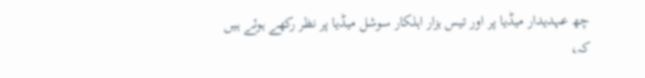چھ عہدیدار میڈیا پر اور تیس ہزار اہلکار سوشل میڈیا پر نظر رکھے ہوئے ہیں کہ،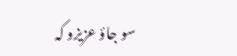سو جاؤ عزیزو کہ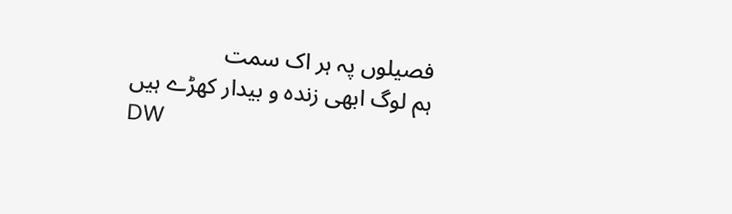فصیلوں پہ ہر اک سمت
ہم لوگ ابھی زندہ و بیدار کھڑے ہیں
DW